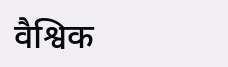वैश्विक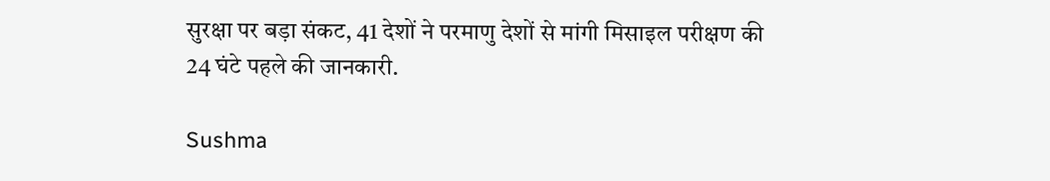सुरक्षा पर बड़ा संकट, 41 देशों ने परमाणु देशों से मांगी मिसाइल परीक्षण की 24 घंटे पहले की जानकारी.

Sushma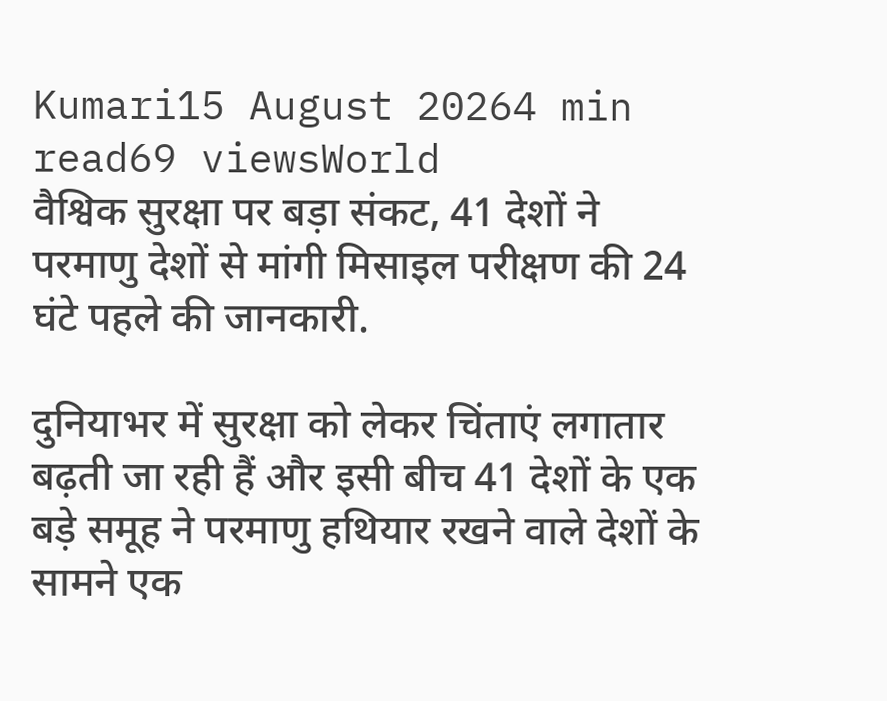Kumari15 August 20264 min read69 viewsWorld
वैश्विक सुरक्षा पर बड़ा संकट, 41 देशों ने परमाणु देशों से मांगी मिसाइल परीक्षण की 24 घंटे पहले की जानकारी.

दुनियाभर में सुरक्षा को लेकर चिंताएं लगातार बढ़ती जा रही हैं और इसी बीच 41 देशों के एक बड़े समूह ने परमाणु हथियार रखने वाले देशों के सामने एक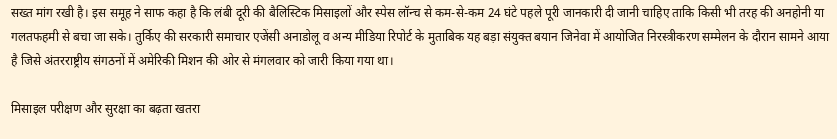सख्त मांग रखी है। इस समूह ने साफ कहा है कि लंबी दूरी की बैलिस्टिक मिसाइलों और स्पेस लॉन्च से कम-से-कम 24 घंटे पहले पूरी जानकारी दी जानी चाहिए ताकि किसी भी तरह की अनहोनी या गलतफहमी से बचा जा सके। तुर्किए की सरकारी समाचार एजेंसी अनाडोलू व अन्य मीडिया रिपोर्ट के मुताबिक यह बड़ा संयुक्त बयान जिनेवा में आयोजित निरस्त्रीकरण सम्मेलन के दौरान सामने आया है जिसे अंतरराष्ट्रीय संगठनों में अमेरिकी मिशन की ओर से मंगलवार को जारी किया गया था।

मिसाइल परीक्षण और सुरक्षा का बढ़ता खतरा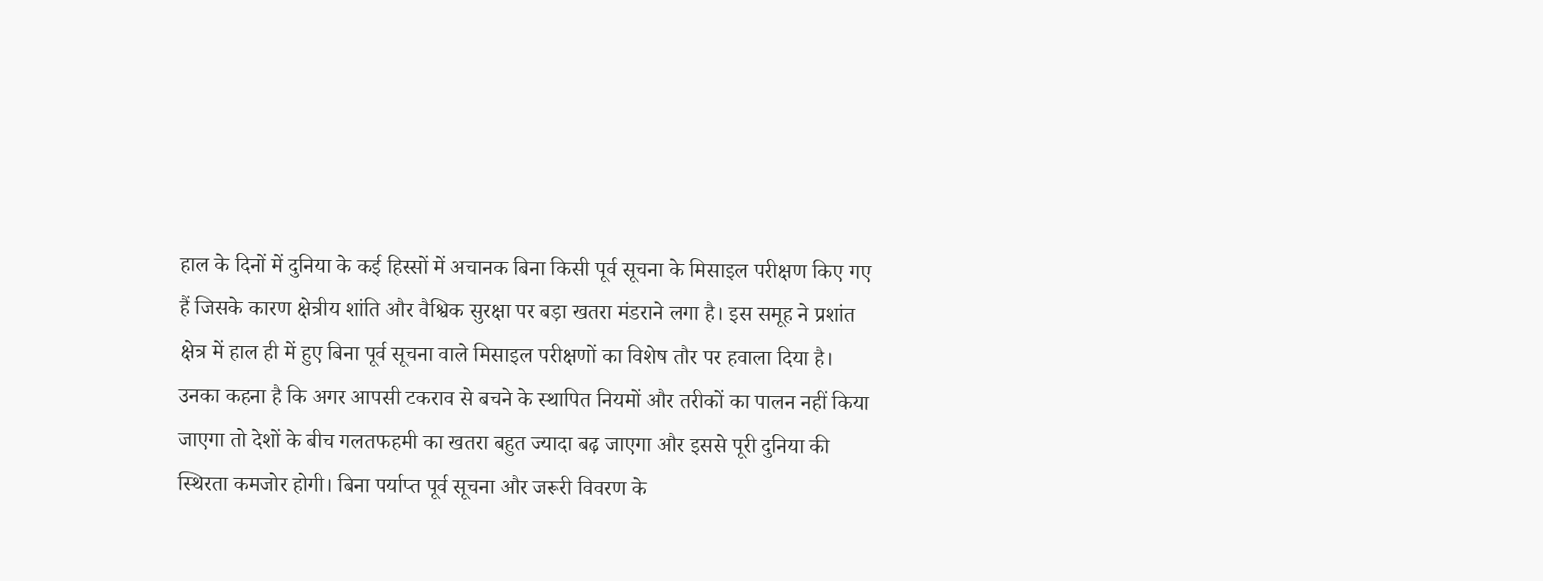हाल के दिनों में दुनिया के कई हिस्सों में अचानक बिना किसी पूर्व सूचना के मिसाइल परीक्षण किए गए हैं जिसके कारण क्षेत्रीय शांति और वैश्विक सुरक्षा पर बड़ा खतरा मंडराने लगा है। इस समूह ने प्रशांत क्षेत्र में हाल ही में हुए बिना पूर्व सूचना वाले मिसाइल परीक्षणों का विशेष तौर पर हवाला दिया है। उनका कहना है कि अगर आपसी टकराव से बचने के स्थापित नियमों और तरीकों का पालन नहीं किया जाएगा तो देशों के बीच गलतफहमी का खतरा बहुत ज्यादा बढ़ जाएगा और इससे पूरी दुनिया की स्थिरता कमजोर होगी। बिना पर्याप्त पूर्व सूचना और जरूरी विवरण के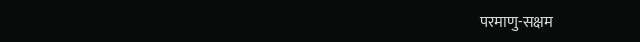परमाणु-सक्षम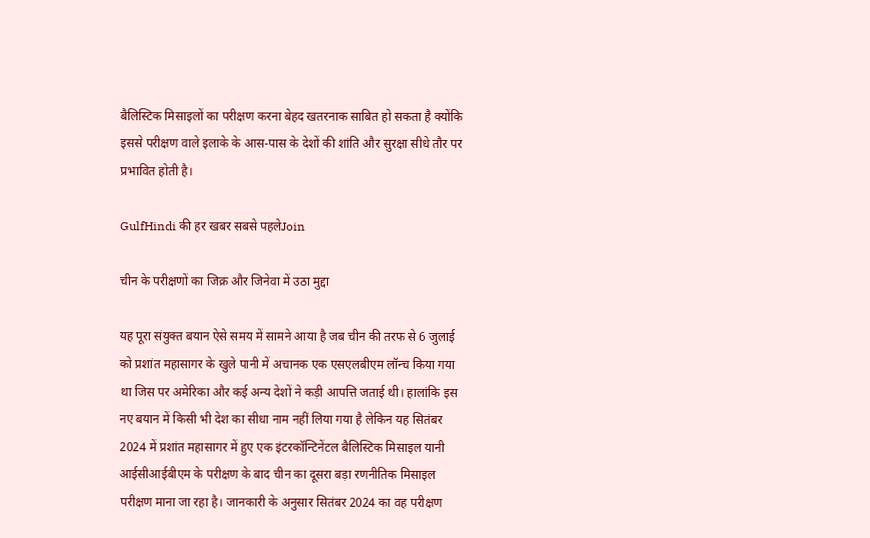बैलिस्टिक मिसाइलों का परीक्षण करना बेहद खतरनाक साबित हो सकता है क्योंकि इससे परीक्षण वाले इलाके के आस-पास के देशों की शांति और सुरक्षा सीधे तौर पर प्रभावित होती है।

GulfHindi की हर खबर सबसे पहलेJoin

चीन के परीक्षणों का जिक्र और जिनेवा में उठा मुद्दा

यह पूरा संयुक्त बयान ऐसे समय में सामने आया है जब चीन की तरफ से 6 जुलाई को प्रशांत महासागर के खुले पानी में अचानक एक एसएलबीएम लॉन्च किया गया था जिस पर अमेरिका और कई अन्य देशों ने कड़ी आपत्ति जताई थी। हालांकि इस नए बयान में किसी भी देश का सीधा नाम नहीं लिया गया है लेकिन यह सितंबर 2024 में प्रशांत महासागर में हुए एक इंटरकॉन्टिनेंटल बैलिस्टिक मिसाइल यानी आईसीआईबीएम के परीक्षण के बाद चीन का दूसरा बड़ा रणनीतिक मिसाइल परीक्षण माना जा रहा है। जानकारी के अनुसार सितंबर 2024 का वह परीक्षण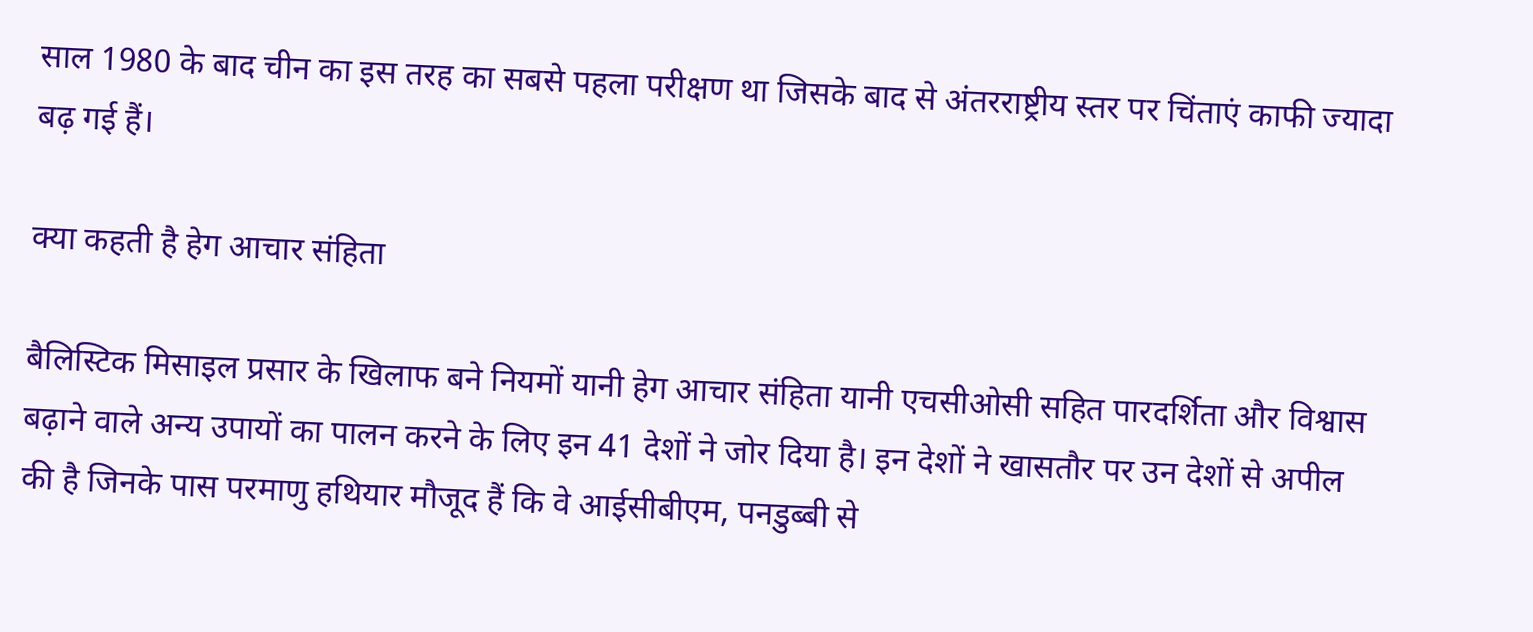साल 1980 के बाद चीन का इस तरह का सबसे पहला परीक्षण था जिसके बाद से अंतरराष्ट्रीय स्तर पर चिंताएं काफी ज्यादा बढ़ गई हैं।

क्या कहती है हेग आचार संहिता

बैलिस्टिक मिसाइल प्रसार के खिलाफ बने नियमों यानी हेग आचार संहिता यानी एचसीओसी सहित पारदर्शिता और विश्वास बढ़ाने वाले अन्य उपायों का पालन करने के लिए इन 41 देशों ने जोर दिया है। इन देशों ने खासतौर पर उन देशों से अपील की है जिनके पास परमाणु हथियार मौजूद हैं कि वे आईसीबीएम, पनडुब्बी से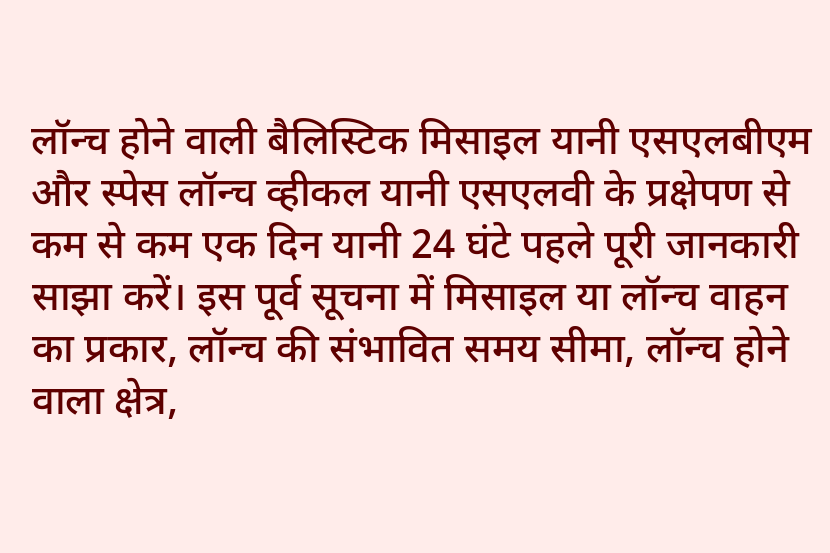लॉन्च होने वाली बैलिस्टिक मिसाइल यानी एसएलबीएम और स्पेस लॉन्च व्हीकल यानी एसएलवी के प्रक्षेपण से कम से कम एक दिन यानी 24 घंटे पहले पूरी जानकारी साझा करें। इस पूर्व सूचना में मिसाइल या लॉन्च वाहन का प्रकार, लॉन्च की संभावित समय सीमा, लॉन्च होने वाला क्षेत्र,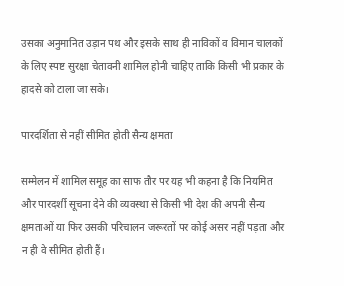उसका अनुमानित उड़ान पथ और इसके साथ ही नाविकों व विमान चालकों के लिए स्पष्ट सुरक्षा चेतावनी शामिल होनी चाहिए ताकि किसी भी प्रकार के हादसे को टाला जा सके।

पारदर्शिता से नहीं सीमित होती सैन्य क्षमता

सम्मेलन में शामिल समूह का साफ तौर पर यह भी कहना है कि नियमित और पारदर्शी सूचना देने की व्यवस्था से किसी भी देश की अपनी सैन्य क्षमताओं या फिर उसकी परिचालन जरूरतों पर कोई असर नहीं पड़ता और न ही वे सीमित होती हैं।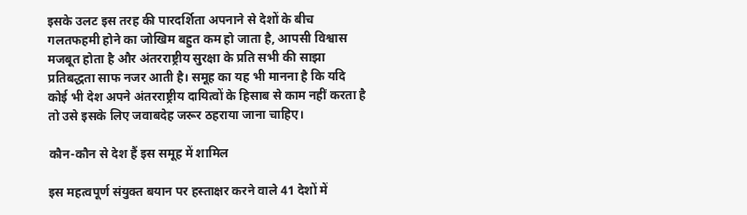इसके उलट इस तरह की पारदर्शिता अपनाने से देशों के बीच गलतफहमी होने का जोखिम बहुत कम हो जाता है, आपसी विश्वास मजबूत होता है और अंतरराष्ट्रीय सुरक्षा के प्रति सभी की साझा प्रतिबद्धता साफ नजर आती है। समूह का यह भी मानना है कि यदि कोई भी देश अपने अंतरराष्ट्रीय दायित्वों के हिसाब से काम नहीं करता है तो उसे इसके लिए जवाबदेह जरूर ठहराया जाना चाहिए।

कौन-कौन से देश हैं इस समूह में शामिल

इस महत्वपूर्ण संयुक्त बयान पर हस्ताक्षर करने वाले 41 देशों में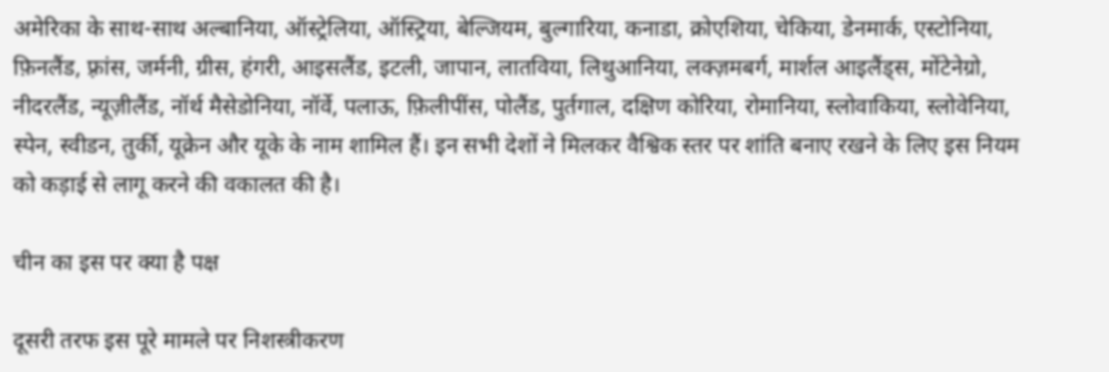अमेरिका के साथ-साथ अल्बानिया, ऑस्ट्रेलिया, ऑस्ट्रिया, बेल्जियम, बुल्गारिया, कनाडा, क्रोएशिया, चेकिया, डेनमार्क, एस्टोनिया, फ़िनलैंड, फ़्रांस, जर्मनी, ग्रीस, हंगरी, आइसलैंड, इटली, जापान, लातविया, लिथुआनिया, लक्ज़मबर्ग, मार्शल आइलैंड्स, मोंटेनेग्रो, नीदरलैंड, न्यूज़ीलैंड, नॉर्थ मैसेडोनिया, नॉर्वे, पलाऊ, फ़िलीपींस, पोलैंड, पुर्तगाल, दक्षिण कोरिया, रोमानिया, स्लोवाकिया, स्लोवेनिया, स्पेन, स्वीडन, तुर्की, यूक्रेन और यूके के नाम शामिल हैं। इन सभी देशों ने मिलकर वैश्विक स्तर पर शांति बनाए रखने के लिए इस नियम को कड़ाई से लागू करने की वकालत की है।

चीन का इस पर क्या है पक्ष

दूसरी तरफ इस पूरे मामले पर निशस्त्रीकरण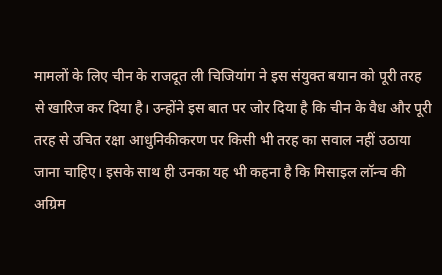मामलों के लिए चीन के राजदूत ली चिजियांग ने इस संयुक्त बयान को पूरी तरह से खारिज कर दिया है। उन्होंने इस बात पर जोर दिया है कि चीन के वैध और पूरी तरह से उचित रक्षा आधुनिकीकरण पर किसी भी तरह का सवाल नहीं उठाया जाना चाहिए। इसके साथ ही उनका यह भी कहना है कि मिसाइल लॉन्च की अग्रिम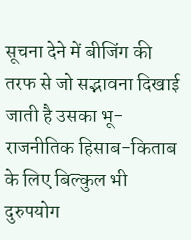सूचना देने में बीजिंग की तरफ से जो सद्भावना दिखाई जाती है उसका भू-राजनीतिक हिसाब-किताब के लिए बिल्कुल भी दुरुपयोग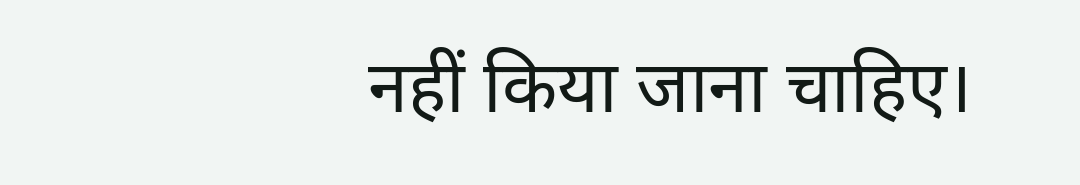नहीं किया जाना चाहिए।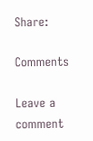Share:

Comments

Leave a comment